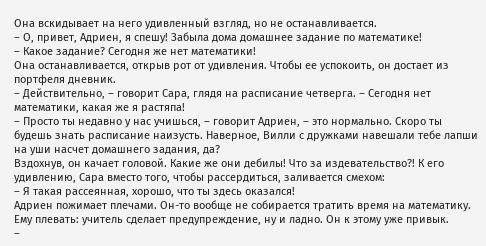Она вскидывает на него удивленный взгляд, но не останавливается.
– О, привет, Адриен, я спешу! Забыла дома домашнее задание по математике!
– Какое задание? Сегодня же нет математики!
Она останавливается, открыв рот от удивления. Чтобы ее успокоить, он достает из портфеля дневник.
– Действительно, – говорит Сара, глядя на расписание четверга. – Сегодня нет математики, какая же я растяпа!
– Просто ты недавно у нас учишься, – говорит Адриен, – это нормально. Скоро ты будешь знать расписание наизусть. Наверное, Вилли с дружками навешали тебе лапши на уши насчет домашнего задания, да?
Вздохнув, он качает головой. Какие же они дебилы! Что за издевательство?! К его удивлению, Сара вместо того, чтобы рассердиться, заливается смехом:
– Я такая рассеянная, хорошо, что ты здесь оказался!
Адриен пожимает плечами. Он-то вообще не собирается тратить время на математику. Ему плевать: учитель сделает предупреждение, ну и ладно. Он к этому уже привык.
–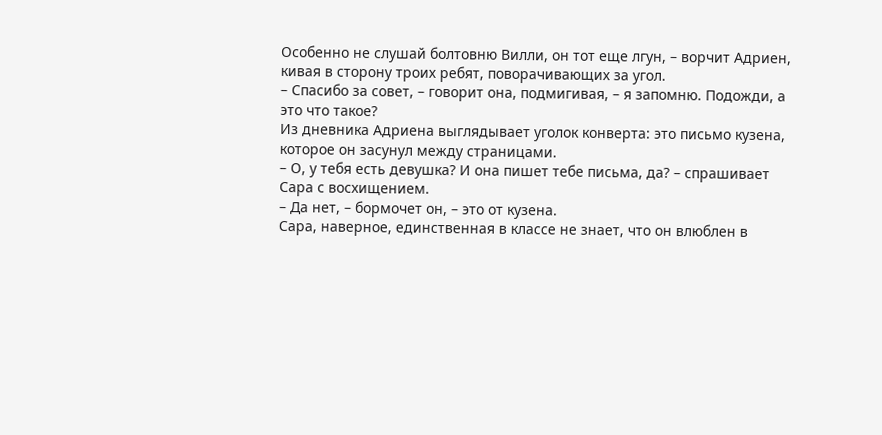Особенно не слушай болтовню Вилли, он тот еще лгун, – ворчит Адриен, кивая в сторону троих ребят, поворачивающих за угол.
– Спасибо за совет, – говорит она, подмигивая, – я запомню. Подожди, а это что такое?
Из дневника Адриена выглядывает уголок конверта: это письмо кузена, которое он засунул между страницами.
– О, у тебя есть девушка? И она пишет тебе письма, да? – спрашивает Сара с восхищением.
– Да нет, – бормочет он, – это от кузена.
Сара, наверное, единственная в классе не знает, что он влюблен в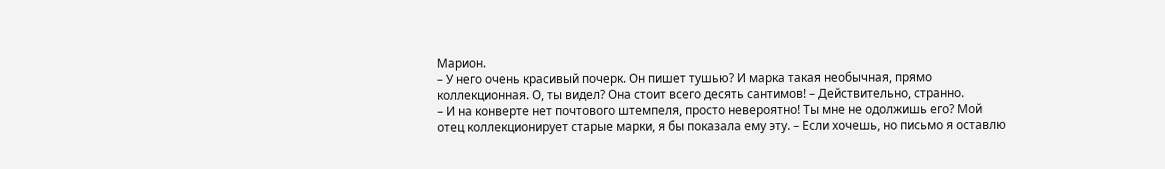Марион.
– У него очень красивый почерк. Он пишет тушью? И марка такая необычная, прямо коллекционная. О, ты видел? Она стоит всего десять сантимов! – Действительно, странно.
– И на конверте нет почтового штемпеля, просто невероятно! Ты мне не одолжишь его? Мой отец коллекционирует старые марки, я бы показала ему эту. – Если хочешь, но письмо я оставлю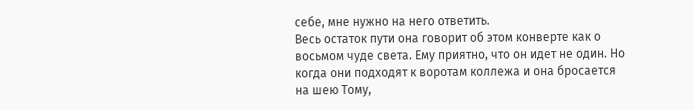себе, мне нужно на него ответить.
Весь остаток пути она говорит об этом конверте как о восьмом чуде света. Ему приятно, что он идет не один. Но когда они подходят к воротам коллежа и она бросается на шею Тому,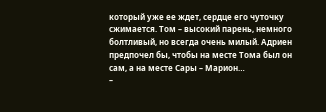который уже ее ждет, сердце его чуточку сжимается. Том – высокий парень, немного болтливый, но всегда очень милый. Адриен предпочел бы, чтобы на месте Тома был он сам, а на месте Сары – Марион…
–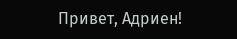Привет, Адриен!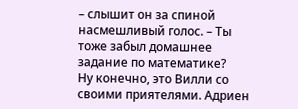– слышит он за спиной насмешливый голос. – Ты тоже забыл домашнее задание по математике?
Ну конечно, это Вилли со своими приятелями. Адриен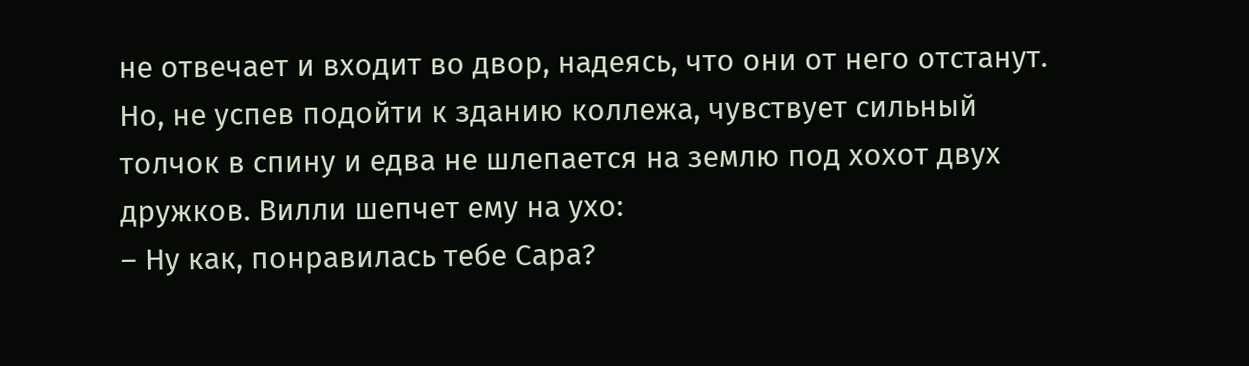не отвечает и входит во двор, надеясь, что они от него отстанут. Но, не успев подойти к зданию коллежа, чувствует сильный толчок в спину и едва не шлепается на землю под хохот двух дружков. Вилли шепчет ему на ухо:
– Ну как, понравилась тебе Сара?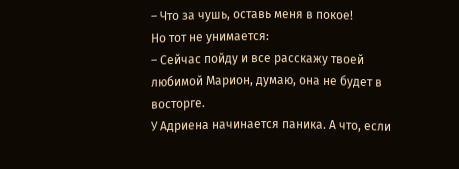– Что за чушь, оставь меня в покое!
Но тот не унимается:
– Сейчас пойду и все расскажу твоей любимой Марион, думаю, она не будет в восторге.
У Адриена начинается паника. А что, если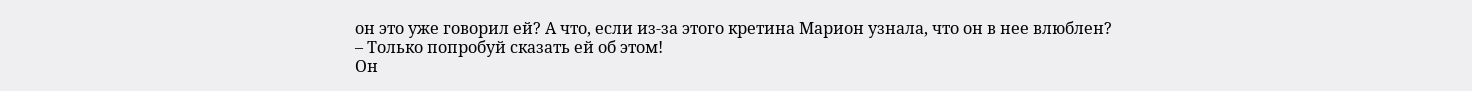он это уже говорил ей? А что, если из-за этого кретина Марион узнала, что он в нее влюблен?
– Только попробуй сказать ей об этом!
Он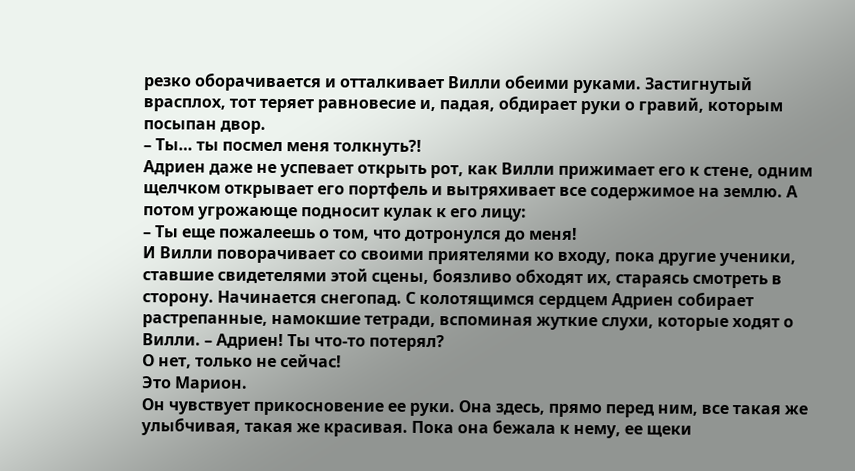резко оборачивается и отталкивает Вилли обеими руками. Застигнутый врасплох, тот теряет равновесие и, падая, обдирает руки о гравий, которым посыпан двор.
– Ты… ты посмел меня толкнуть?!
Адриен даже не успевает открыть рот, как Вилли прижимает его к стене, одним щелчком открывает его портфель и вытряхивает все содержимое на землю. А потом угрожающе подносит кулак к его лицу:
– Ты еще пожалеешь о том, что дотронулся до меня!
И Вилли поворачивает со своими приятелями ко входу, пока другие ученики, ставшие свидетелями этой сцены, боязливо обходят их, стараясь смотреть в сторону. Начинается снегопад. С колотящимся сердцем Адриен собирает растрепанные, намокшие тетради, вспоминая жуткие слухи, которые ходят о Вилли. – Адриен! Ты что-то потерял?
О нет, только не сейчас!
Это Марион.
Он чувствует прикосновение ее руки. Она здесь, прямо перед ним, все такая же улыбчивая, такая же красивая. Пока она бежала к нему, ее щеки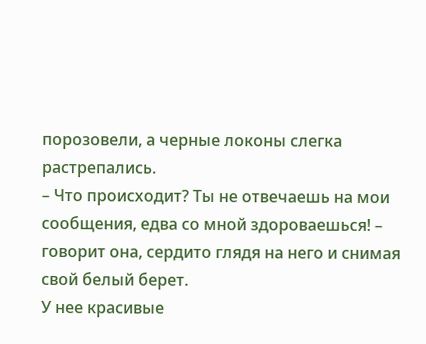порозовели, а черные локоны слегка растрепались.
– Что происходит? Ты не отвечаешь на мои сообщения, едва со мной здороваешься! – говорит она, сердито глядя на него и снимая свой белый берет.
У нее красивые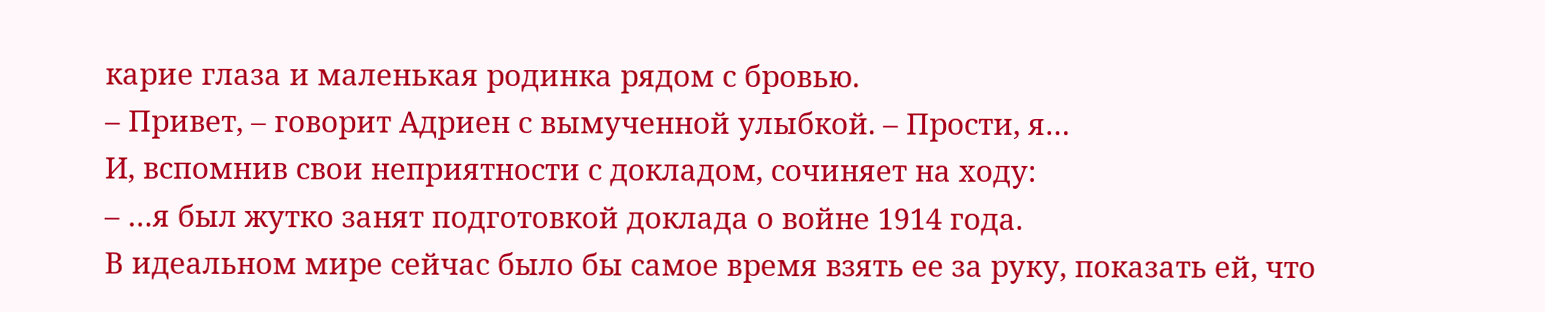карие глаза и маленькая родинка рядом с бровью.
– Привет, – говорит Адриен с вымученной улыбкой. – Прости, я…
И, вспомнив свои неприятности с докладом, сочиняет на ходу:
– …я был жутко занят подготовкой доклада о войне 1914 года.
В идеальном мире сейчас было бы самое время взять ее за руку, показать ей, что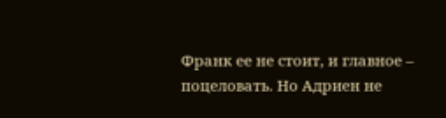Франк ее не стоит, и главное – поцеловать. Но Адриен не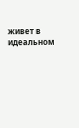живет в идеальном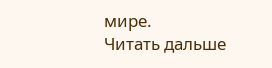мире.
Читать дальше